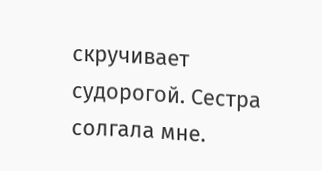скручивает судорогой. Сестра солгала мне.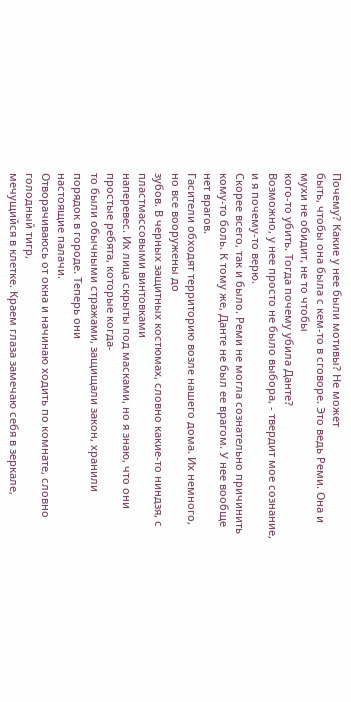Почему? Какие у нее были мотивы? Не может
быть, чтобы она была с кем-то в сговоре. Это ведь Реми. Она и мухи не обидит, не то чтобы
кого-то убить. Тогда почему убила Данте?
Возможно, у нее просто не было выбора, - твердит мое сознание, и я почему-то верю.
Скорее всего, так и было. Реми не могла сознательно причинить кому-то боль. К тому же, Данте не был ее врагом. У нее вообще нет врагов.
Гасители обходят территорию возле нашего дома. Их немного, но все вооружены до
зубов. В черных защитных костюмах, словно какие-то ниндзя, с пластмассовыми винтовками
наперевес. Их лица скрыты под масками, но я знаю, что они простые ребята, которые когда-
то были обычными стражами, защищали закон, хранили порядок в городе. Теперь они
настоящие палачи.
Отворачиваюсь от окна и начинаю ходить по комнате, словно голодный тигр,
мечущийся в клетке. Краем глаза замечаю себя в зеркале,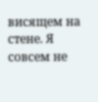висящем на стене. Я совсем не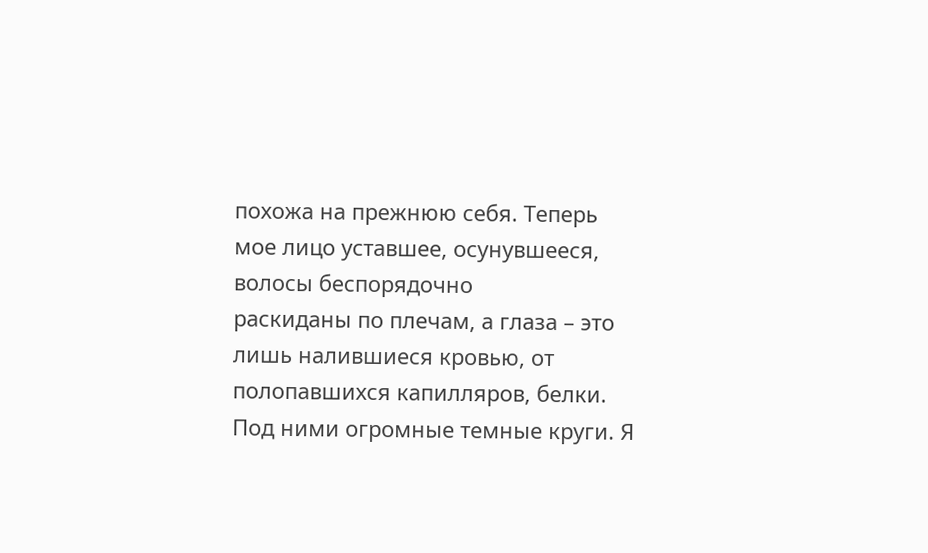похожа на прежнюю себя. Теперь мое лицо уставшее, осунувшееся, волосы беспорядочно
раскиданы по плечам, а глаза – это лишь налившиеся кровью, от полопавшихся капилляров, белки. Под ними огромные темные круги. Я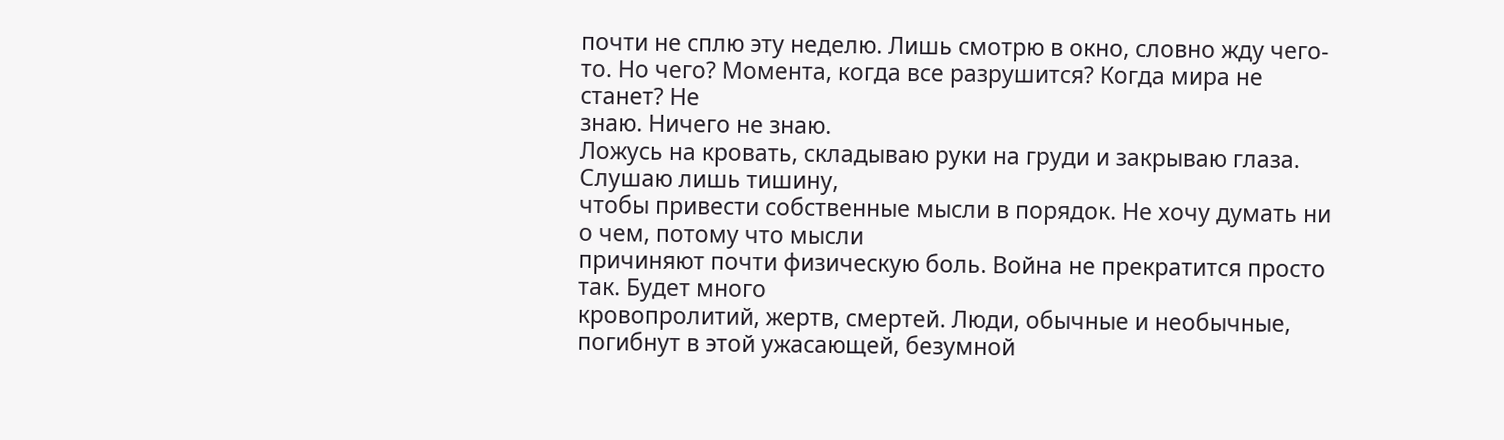почти не сплю эту неделю. Лишь смотрю в окно, словно жду чего-то. Но чего? Момента, когда все разрушится? Когда мира не станет? Не
знаю. Ничего не знаю.
Ложусь на кровать, складываю руки на груди и закрываю глаза. Слушаю лишь тишину,
чтобы привести собственные мысли в порядок. Не хочу думать ни о чем, потому что мысли
причиняют почти физическую боль. Война не прекратится просто так. Будет много
кровопролитий, жертв, смертей. Люди, обычные и необычные, погибнут в этой ужасающей, безумной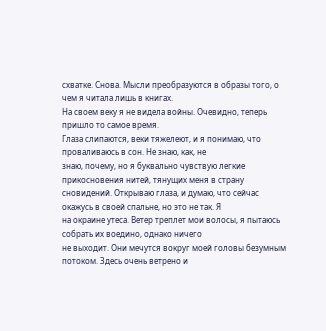схватке. Снова. Мысли преобразуются в образы того, о чем я читала лишь в книгах.
На своем веку я не видела войны. Очевидно, теперь пришло то самое время.
Глаза слипаются, веки тяжелеют, и я понимаю, что проваливаюсь в сон. Не знаю, как, не
знаю, почему, но я буквально чувствую легкие прикосновения нитей, тянущих меня в страну
сновидений. Открываю глаза, и думаю, что сейчас окажусь в своей спальне, но это не так. Я
на окраине утеса. Ветер треплет мои волосы, я пытаюсь собрать их воедино, однако ничего
не выходит. Они мечутся вокруг моей головы безумным потоком. Здесь очень ветрено и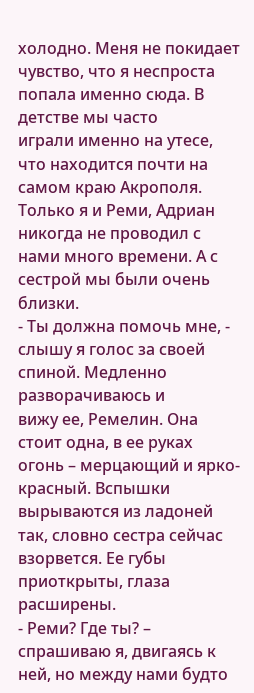холодно. Меня не покидает чувство, что я неспроста попала именно сюда. В детстве мы часто
играли именно на утесе, что находится почти на самом краю Акрополя. Только я и Реми, Адриан никогда не проводил с нами много времени. А с сестрой мы были очень близки.
- Ты должна помочь мне, - слышу я голос за своей спиной. Медленно разворачиваюсь и
вижу ее, Ремелин. Она стоит одна, в ее руках огонь – мерцающий и ярко-красный. Вспышки
вырываются из ладоней так, словно сестра сейчас взорвется. Ее губы приоткрыты, глаза
расширены.
- Реми? Где ты? – спрашиваю я, двигаясь к ней, но между нами будто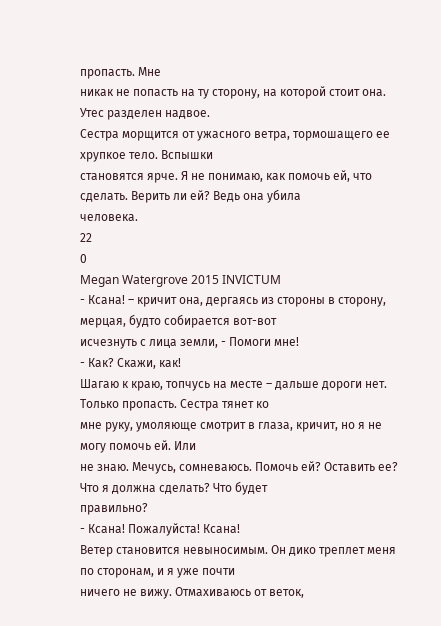пропасть. Мне
никак не попасть на ту сторону, на которой стоит она. Утес разделен надвое.
Сестра морщится от ужасного ветра, тормошащего ее хрупкое тело. Вспышки
становятся ярче. Я не понимаю, как помочь ей, что сделать. Верить ли ей? Ведь она убила
человека.
22
0
Megan Watergrove 2015 INVICTUM
- Ксана! – кричит она, дергаясь из стороны в сторону, мерцая, будто собирается вот-вот
исчезнуть с лица земли, - Помоги мне!
- Как? Скажи, как!
Шагаю к краю, топчусь на месте – дальше дороги нет. Только пропасть. Сестра тянет ко
мне руку, умоляюще смотрит в глаза, кричит, но я не могу помочь ей. Или
не знаю. Мечусь, сомневаюсь. Помочь ей? Оставить ее? Что я должна сделать? Что будет
правильно?
- Ксана! Пожалуйста! Ксана!
Ветер становится невыносимым. Он дико треплет меня по сторонам, и я уже почти
ничего не вижу. Отмахиваюсь от веток,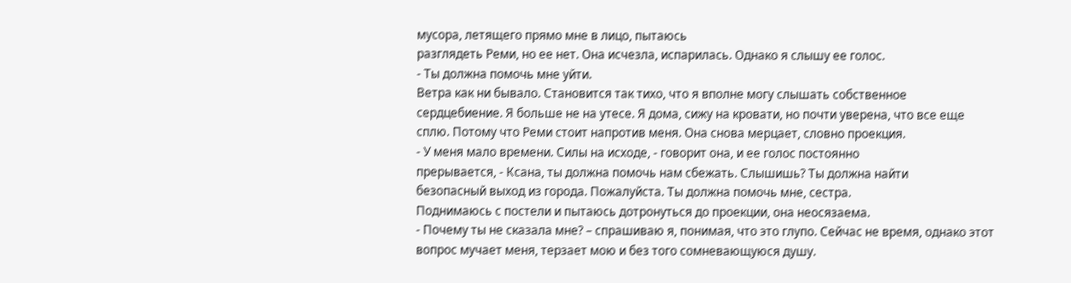мусора, летящего прямо мне в лицо, пытаюсь
разглядеть Реми, но ее нет. Она исчезла, испарилась. Однако я слышу ее голос.
- Ты должна помочь мне уйти.
Ветра как ни бывало. Становится так тихо, что я вполне могу слышать собственное
сердцебиение. Я больше не на утесе. Я дома, сижу на кровати, но почти уверена, что все еще
сплю. Потому что Реми стоит напротив меня. Она снова мерцает, словно проекция.
- У меня мало времени. Силы на исходе, - говорит она, и ее голос постоянно
прерывается, - Ксана, ты должна помочь нам сбежать. Слышишь? Ты должна найти
безопасный выход из города. Пожалуйста. Ты должна помочь мне, сестра.
Поднимаюсь с постели и пытаюсь дотронуться до проекции, она неосязаема.
- Почему ты не сказала мне? – спрашиваю я, понимая, что это глупо. Сейчас не время, однако этот вопрос мучает меня, терзает мою и без того сомневающуюся душу.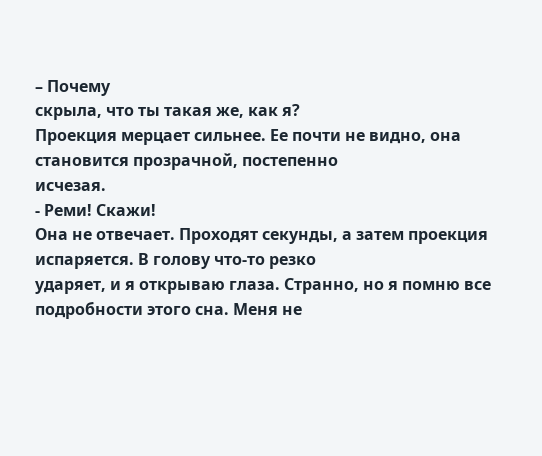– Почему
скрыла, что ты такая же, как я?
Проекция мерцает сильнее. Ее почти не видно, она становится прозрачной, постепенно
исчезая.
- Реми! Скажи!
Она не отвечает. Проходят секунды, а затем проекция испаряется. В голову что-то резко
ударяет, и я открываю глаза. Странно, но я помню все подробности этого сна. Меня не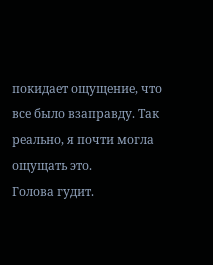покидает ощущение, что все было взаправду. Так реально, я почти могла ощущать это.
Голова гудит.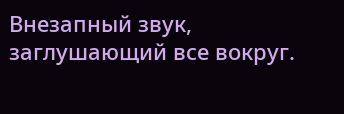Внезапный звук, заглушающий все вокруг.